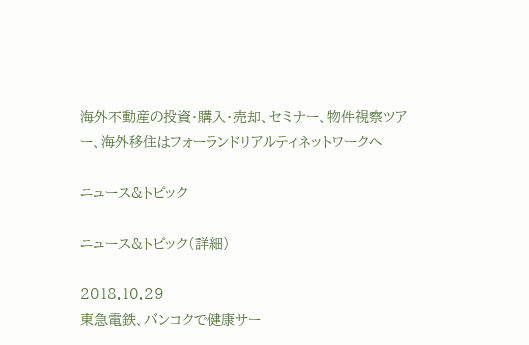海外不動産の投資・購入・売却、セミナー、物件視察ツアー、海外移住はフォーランドリアルティネットワークへ

ニュース&トピック

ニュース&トピック(詳細)

2018.10.29
東急電鉄、バンコクで健康サー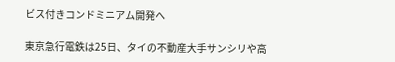ビス付きコンドミニアム開発へ

東京急行電鉄は25日、タイの不動産大手サンシリや高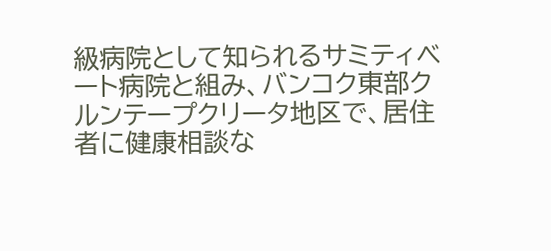級病院として知られるサミティベート病院と組み、バンコク東部クルンテープクリータ地区で、居住者に健康相談な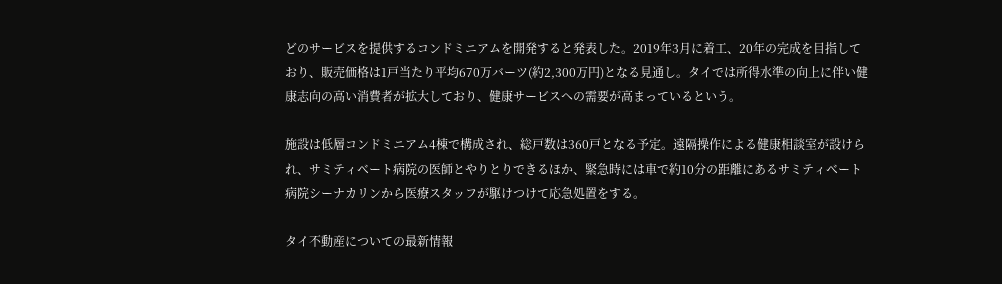どのサービスを提供するコンドミニアムを開発すると発表した。2019年3月に着工、20年の完成を目指しており、販売価格は1戸当たり平均670万バーツ(約2,300万円)となる見通し。タイでは所得水準の向上に伴い健康志向の高い消費者が拡大しており、健康サービスへの需要が高まっているという。

施設は低層コンドミニアム4棟で構成され、総戸数は360戸となる予定。遠隔操作による健康相談室が設けられ、サミティベート病院の医師とやりとりできるほか、緊急時には車で約10分の距離にあるサミティベート病院シーナカリンから医療スタッフが駆けつけて応急処置をする。

タイ不動産についての最新情報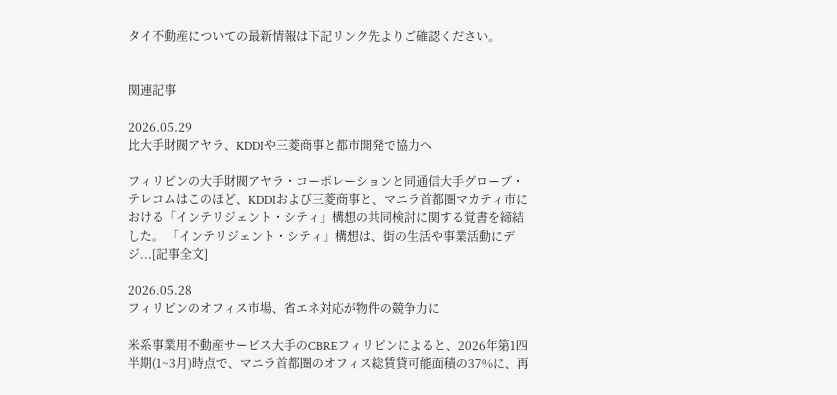タイ不動産についての最新情報は下記リンク先よりご確認ください。


関連記事

2026.05.29
比大手財閥アヤラ、KDDIや三菱商事と都市開発で協力へ

フィリピンの大手財閥アヤラ・コーポレーションと同通信大手グローブ・テレコムはこのほど、KDDIおよび三菱商事と、マニラ首都圏マカティ市における「インテリジェント・シティ」構想の共同検討に関する覚書を締結した。 「インテリジェント・シティ」構想は、街の生活や事業活動にデジ...[記事全文]

2026.05.28
フィリピンのオフィス市場、省エネ対応が物件の競争力に

米系事業用不動産サービス大手のCBREフィリピンによると、2026年第1四半期(1~3月)時点で、マニラ首都圏のオフィス総賃貸可能面積の37%に、再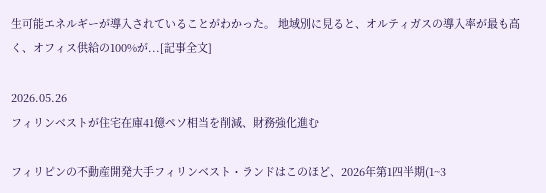生可能エネルギーが導入されていることがわかった。 地域別に見ると、オルティガスの導入率が最も高く、オフィス供給の100%が...[記事全文]

2026.05.26
フィリンベストが住宅在庫41億ペソ相当を削減、財務強化進む

フィリピンの不動産開発大手フィリンベスト・ランドはこのほど、2026年第1四半期(1~3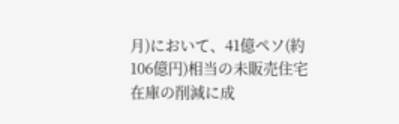月)において、41億ペソ(約106億円)相当の未販売住宅在庫の削減に成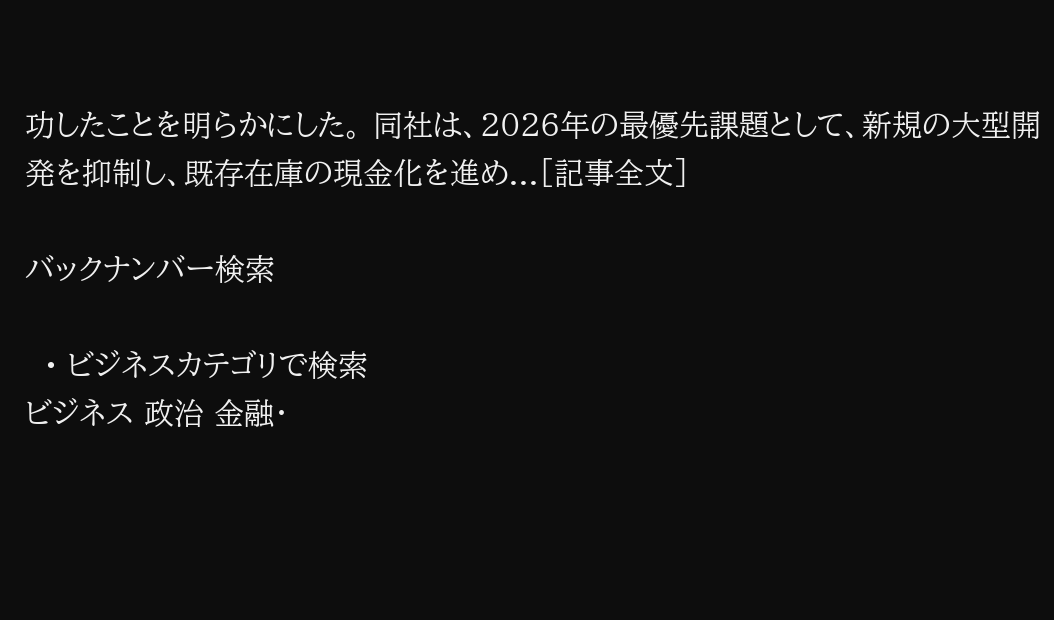功したことを明らかにした。 同社は、2026年の最優先課題として、新規の大型開発を抑制し、既存在庫の現金化を進め...[記事全文]

バックナンバー検索

  • ビジネスカテゴリで検索
ビジネス 政治 金融・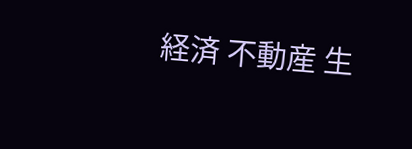経済 不動産 生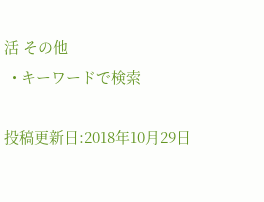活 その他
  • キーワードで検索

投稿更新日:2018年10月29日